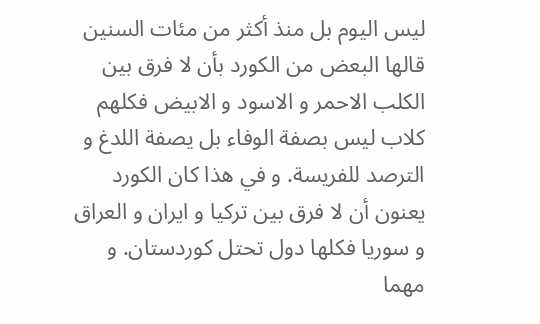ليس اليوم بل منذ أكثر من مئات السنين قالها البعض من الكورد بأن لا فرق بين الكلب الاحمر و الاسود و الابيض فكلهم كلاب ليس بصفة الوفاء بل يصفة اللدغ و الترصد للفريسة. و في هذا كان الكورد يعنون أن لا فرق بين تركيا و ايران و العراق و سوريا فكلها دول تحتل كوردستان. و مهما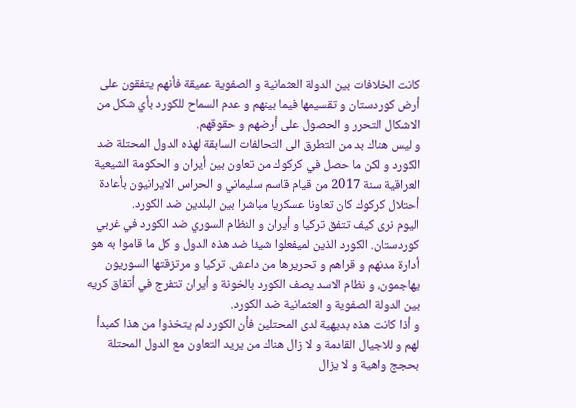كانت الخلافات بين الدولة العثمانية و الصفوية عميقة فأنهم يتفقون على أرض كوردستان و تقسيمها فيما بينهم و عدم السماح للكورد بأي شكل من الاشكال التحرر و الحصول على أرضهم و حقوقهم.
و ليس هناك بد من التطرق الى التحالفات السابقة لهذه الدول المحتلة ضد الكورد و لكن ما حصل في كركوك من تعاون بين أيران و الحكومة الشيعية العراقية سنة 2017 من قيام قاسم سليماني و الحراس الايرانيون بأعادة أحتلال كركوك كان تعاونا عسكريا مباشرا بين البلدين ضد الكورد.
اليوم نرى كيف تتفق تركيا و أيران و النظام السوري ضد الكورد في غربي كوردستان. الكورد الذين لميفعلوا شيئا ضد هذه الدول و كل ما قاموا به هو أدارة مدنهم و قراهم و تحريرها من داعش. تركيا و مرتزقتها السوريون يهاجمون، و نظام الاسد يصف الكورد بالخونة و أيران تتفرج في أتفاق كريه بين الدولة الصفوية و العثمانية ضد الكورد.
و أذا كانت هذه بديهية لدى المحتلين فأن الكورد لم يتخذوا من هذا كمبدأ لهم و للاجيال القادمة و لا زال هناك من يريد التعاون مع الدول المحتلة بحجج واهية و لا يزال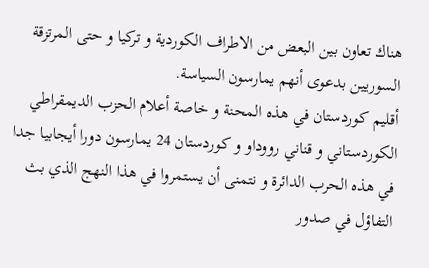هناك تعاون بين البعض من الاطراف الكوردية و تركيا و حتى المرتزقة السوريين بدعوى أنهم يمارسون السياسة.
أقليم كوردستان في هذه المحنة و خاصة أعلام الحزب الديمقراطي الكوردستاني و قناني رووداو و كوردستان 24 يمارسون دورا أيجابيا جدا في هذه الحرب الدائرة و نتمنى أن يستمروا في هذا النهج الذي بث التفاؤل في صدور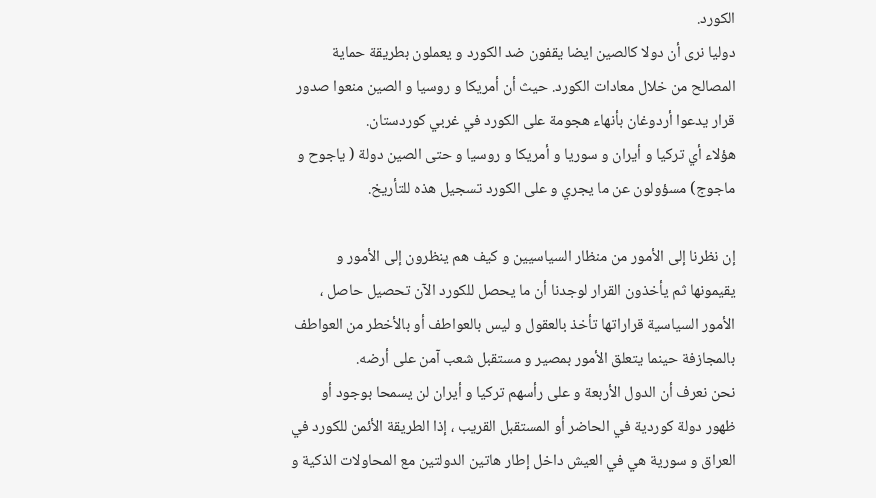الكورد.
دوليا نرى أن دولا كالصين ايضا يقفون ضد الكورد و يعملون بطريقة حماية المصالح من خلال معادات الكورد. حيث أن أمريكا و روسيا و الصين منعوا صدور قرار يدعوا أردوغان بأنهاء هجومة على الكورد في غربي كوردستان.
هؤلاء أي تركيا و أيران و سوريا و أمريكا و روسيا و حتى الصين دولة ( ياجوح و ماجوج) مسؤولون عن ما يجري و على الكورد تسجيل هذه للتأريخ.

إن نظرنا إلی الأمور من منظار السياسيين و کيف هم ينظرون إلی الأمور و يقيمونها ثم يأخذون القرار لوجدنا أن ما يحصل للکورد الآن تحصيل حاصل ، الأمور السياسية قراراتها تأخذ بالعقول و ليس بالعواطف أو بالأخطر من العواطف بالمجازفة حينما يتعلق الأمور بمصير و مستقبل شعب آمن علی أرضه.
نحن نعرف أن الدول الأربعة و علی رأسهم ترکيا و أيران لن يسمحا بوجود أو ظهور دولة کوردية في الحاضر أو المستقبل القريب ، إذا الطريقة الأئمن للکورد في العراق و سورية هي في العيش داخل إطار هاتين الدولتين مع المحاولات الذکية و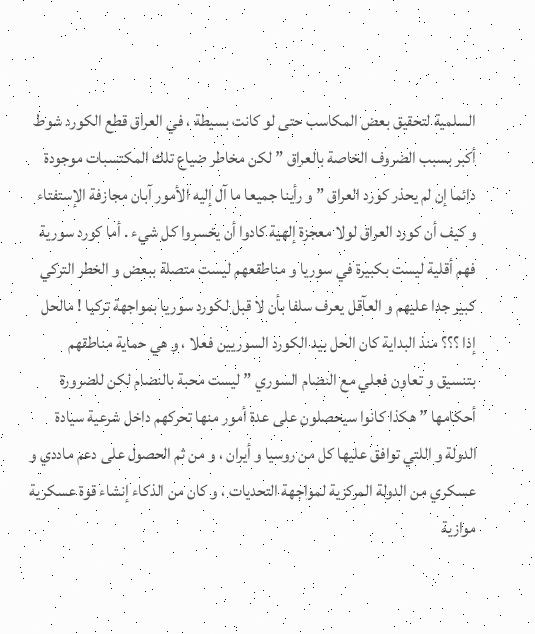السلمية لتحقيق بعض المکاسب حتی لو کانت بسيطة ، في العراق قطع الکورد شوط أکبر بسبب الضروف الخاصة بالعراق ” لکن مخاطر ضياع تلك المکتسبات موجودة دائما إن لم يحذر کورد العراق ” و رأينا جميعا ما آل إليه الأمور آبان مجازفة الإستفتاء و کيف أن کورد العراق لولا معجزة إلهية کادوا أن يخسروا کل شيء . أما کورد سورية فهم أقلية ليست بکبيرة في سوريا و مناطقعهم ليست متصلة ببعض و الخطر الترکي کبير جدا عليهم و العآقل يعرف سلفا بأن لا قبل لکورد سوريا بمواجهة ترکيا ! مالحل إذا ؟؟؟ منذ البداية کان الحل بيد الکورد السوريين فعلا ، و هي حماية مناطقهم بتنسيق و تعاون فعلي مع النضام السوري ” ليست محبة بالنضام لکن للضرورة أحکامها ” هکذا کانوا سيحصلون علی عدة أمور منها تحركهم داخل شرعية سيادة الدولة و اللتي توافق عليها کل من روسيا و أيران ، و من ثم الحصول علی دعم ماددي و عسکري من الدولة المرکزية لمواجهة التحديات ، و کان من الذکاء إنشاء قوة عسکرية موازية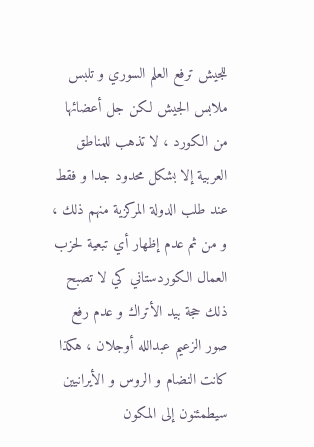للجيش ترفع العلم السوري و تلبس ملابس الجيش لکن جل أعضائها من الکورد ، لا تذهب للمناطق العربية إلا بشکل محدود جدا و فقط عند طلب الدولة المرکزية منهم ذلك ، و من ثم عدم إظهار أي تبعية لحزب العمال الکوردستاني کي لا تصبح ذلك حجة بيد الأتراك و عدم رفع صور الزعيم عبدالله أوجلان ، هکذا کانت النضام و الروس و الأيرانيين سيطمئنون إلی المکون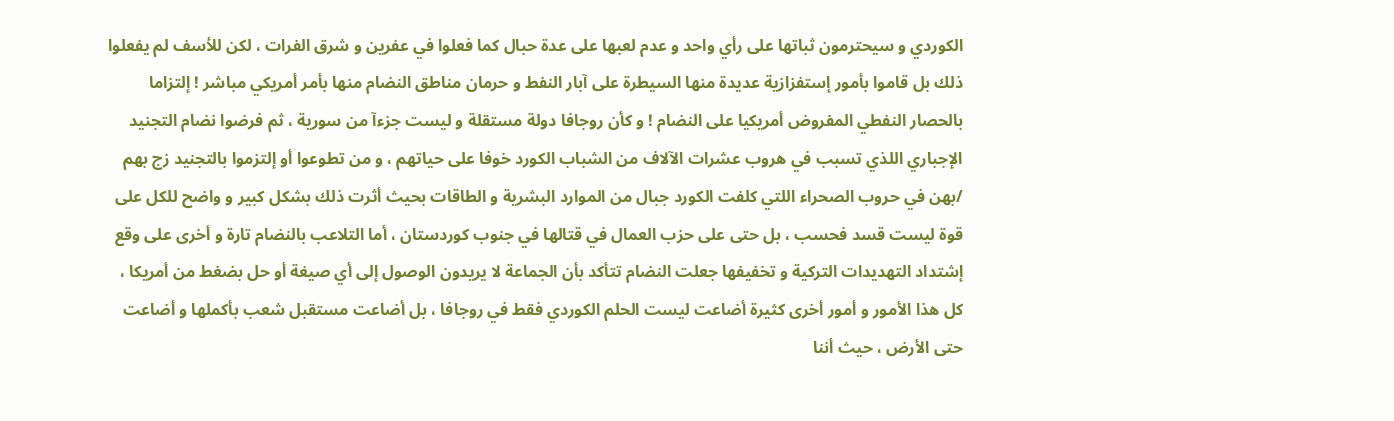الکوردي و سيحترمون ثباتها علی رأي واحد و عدم لعبها علی عدة حبال کما فعلوا في عفرين و شرق الفرات ، لکن للأسف لم يفعلوا ذلك بل قاموا بأمور إستفزازية عديدة منها السيطرة علی آبار النفط و حرمان مناطق النضام منها بأمر أمريکي مباشر ! إلتزاما بالحصار النفطي المفروض أمريکيا علی النضام ! و كأن روجافا دولة مستقلة و ليست جزءآ من سورية ، ثم فرضوا نضام التجنيد الإجباري اللذي تسبب في هروب عشرات الآلاف من الشباب الکورد خوفا علی حياتهم ، و من تطوعوا أو إلتزموا بالتجنيد زج بهم /بهن في حروب الصحراء اللتي کلفت الکورد جبال من الموارد البشرية و الطاقات بحيث أثرت ذلك بشکل کبير و واضح للکل علی قوة ليست قسد فحسب ، بل حتی علی حزب العمال في قتالها في جنوب کوردستان ، أما التلاعب بالنضام تارة و أخری علی وقع إشتداد التهديدات الترکية و تخفيفها جعلت النضام تتأکد بأن الجماعة لا يريدون الوصول إلی أي صيغة أو حل بضغط من أمريکا ، کل هذا الأمور و أمور أخری کثيرة أضاعت ليست الحلم الکوردي فقط في روجافا ، بل أضاعت مستقبل شعب بأکملها و أضاعت حتی الأرض ، حيث أننا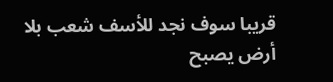قريبا سوف نجد للأسف شعب بلا أرض يصبح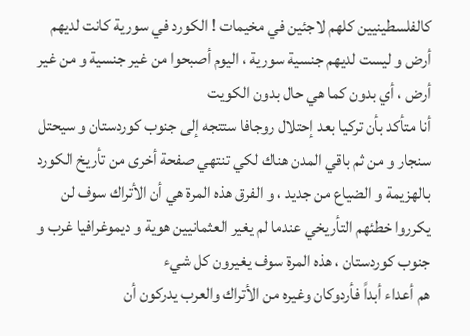کالفلسطينيين کلهم لاجئين في مخيمات ! الکورد في سورية کانت لديهم أرض و ليست لديهم جنسية سورية ، اليوم أصبحوا من غير جنسية و من غير أرض ، أي بدون کما هي حال بدون الکويت
أنا متأکد بأن ترکيا بعد إحتلال روجافا ستتجه إلی جنوب کوردستان و سيحتل سنجار و من ثم باقي المدن هناك لکي تنتهي صفحة أخری من تأريخ الکورد بالهزيمة و الضياع من جديد ، و الفرق هذه المرة هي أن الأتراك سوف لن يکرروا خطئهم التأريخي عندما لم يغير العثمانيين هوية و ديموغرافيا غرب و جنوب کوردستان ، هذه المرة سوف يغيرون کل شيء
هم أعداء أبداً فأردوكان وغيره من الأتراك والعرب يدركون أن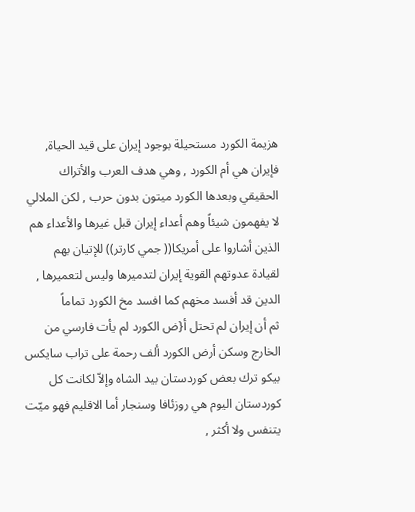هزيمة الكورد مستحيلة بوجود إيران على قيد الحياة, فإيران هي أم الكورد , وهي هدف العرب والأتراك الحقيقي وبعدها الكورد ميتون بدون حرب , لكن الملالي لا يفهمون شيئاً وهم أعداء إيران قبل غيرها والأعداء هم الذين أشاروا على أمريكا(( جمي كارتر)) للإتيان بهم لقيادة عدوتهم القوية إيران لتدميرها وليس لتعميرها , الدين قد أفسد مخهم كما افسد مخ الكورد تماماً
ثم أن إيران لم تحتل أ{ض الكورد لم يأت فارسي من الخارج وسكن أرض الكورد ألف رحمة على تراب سايكس بيكو ترك بعض كوردستان بيد الشاه وإلاّ لكانت كل كوردستان اليوم هي روزئافا وسنجار أما الاقليم فهو ميّت يتنفس ولا أكثر ,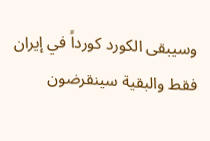وسيبقى الكورد كورداً في إيران فقط والبقية سينقرضون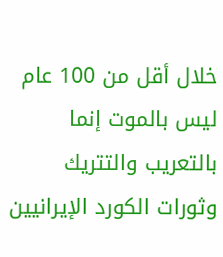خلال أقل من 100 عام ليس بالموت إنما بالتعريب والتتريك وثورات الكورد الإيرانيين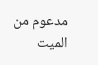مدعوم من الميت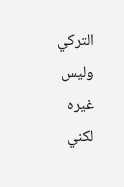التركي وليس غيره لكني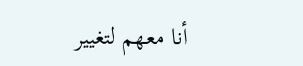أنا معهم لتغيير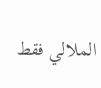الملالي فقط